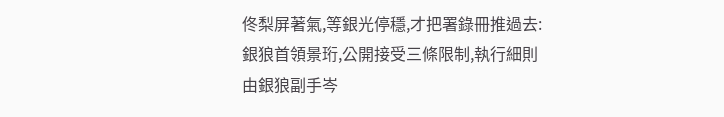佟梨屏著氣,等銀光停穩,才把署錄冊推過去:
銀狼首領景珩,公開接受三條限制,執行細則由銀狼副手岑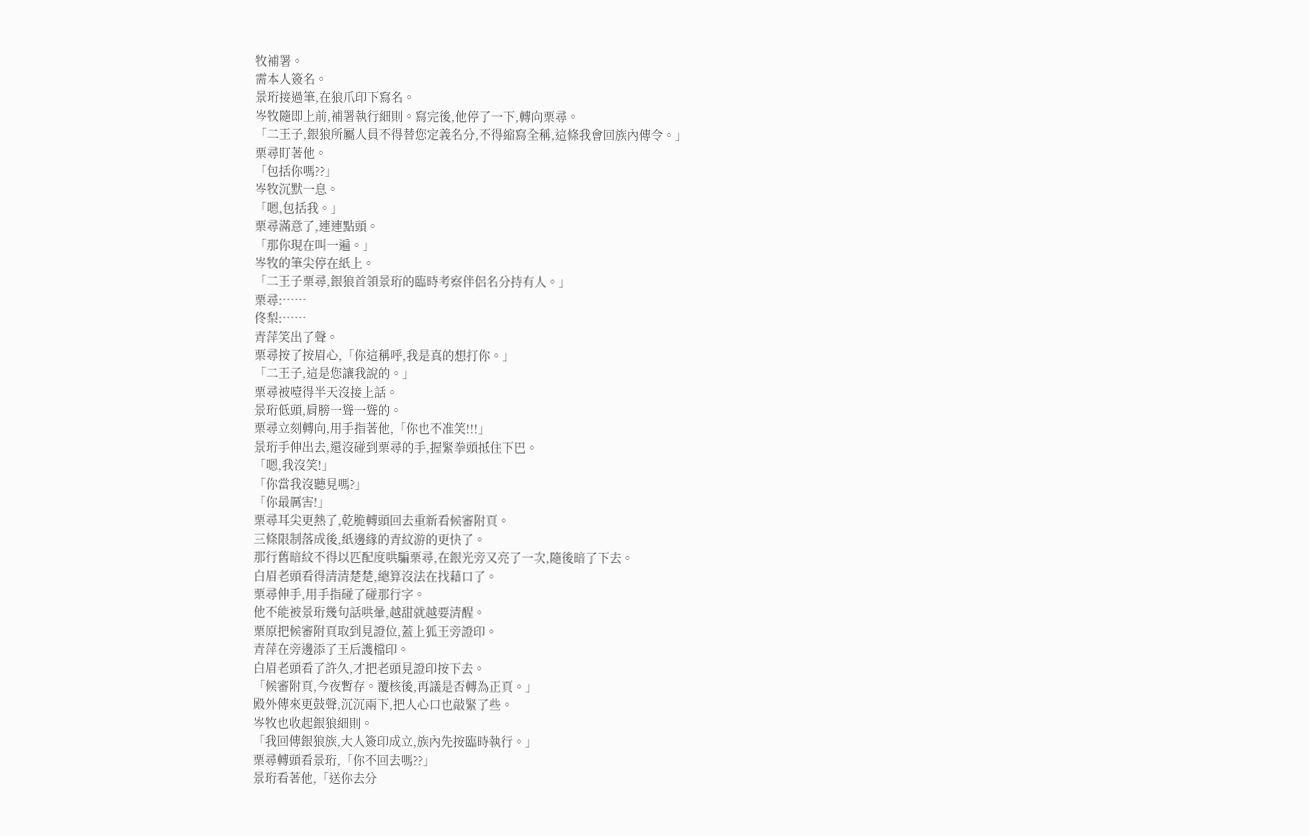牧補署。
需本人簽名。
景珩接過筆,在狼爪印下寫名。
岑牧隨即上前,補署執行細則。寫完後,他停了一下,轉向栗尋。
「二王子,銀狼所屬人員不得替您定義名分,不得縮寫全稱,這條我會回族內傳令。」
栗尋盯著他。
「包括你嗎??」
岑牧沉默一息。
「嗯,包括我。」
栗尋滿意了,連連點頭。
「那你現在叫一遍。」
岑牧的筆尖停在紙上。
「二王子栗尋,銀狼首領景珩的臨時考察伴侶名分持有人。」
栗尋:……
佟梨:……
青萍笑出了聲。
栗尋按了按眉心,「你這稱呼,我是真的想打你。」
「二王子,這是您讓我說的。」
栗尋被噎得半天沒接上話。
景珩低頭,肩膀一聳一聳的。
栗尋立刻轉向,用手指著他,「你也不准笑!!!」
景珩手伸出去,還沒碰到栗尋的手,握緊拳頭抵住下巴。
「嗯,我沒笑!」
「你當我沒聽見嗎?」
「你最厲害!」
栗尋耳尖更熱了,乾脆轉頭回去重新看候審附頁。
三條限制落成後,紙邊緣的青紋游的更快了。
那行舊暗紋不得以匹配度哄騙栗尋,在銀光旁又亮了一次,隨後暗了下去。
白眉老頭看得清清楚楚,總算沒法在找藉口了。
栗尋伸手,用手指碰了碰那行字。
他不能被景珩幾句話哄暈,越甜就越要清醒。
栗原把候審附頁取到見證位,蓋上狐王旁證印。
青萍在旁邊添了王后護檔印。
白眉老頭看了許久,才把老頭見證印按下去。
「候審附頁,今夜暫存。覆核後,再議是否轉為正頁。」
殿外傳來更鼓聲,沉沉兩下,把人心口也敲緊了些。
岑牧也收起銀狼細則。
「我回傳銀狼族,大人簽印成立,族內先按臨時執行。」
栗尋轉頭看景珩,「你不回去嗎??」
景珩看著他,「送你去分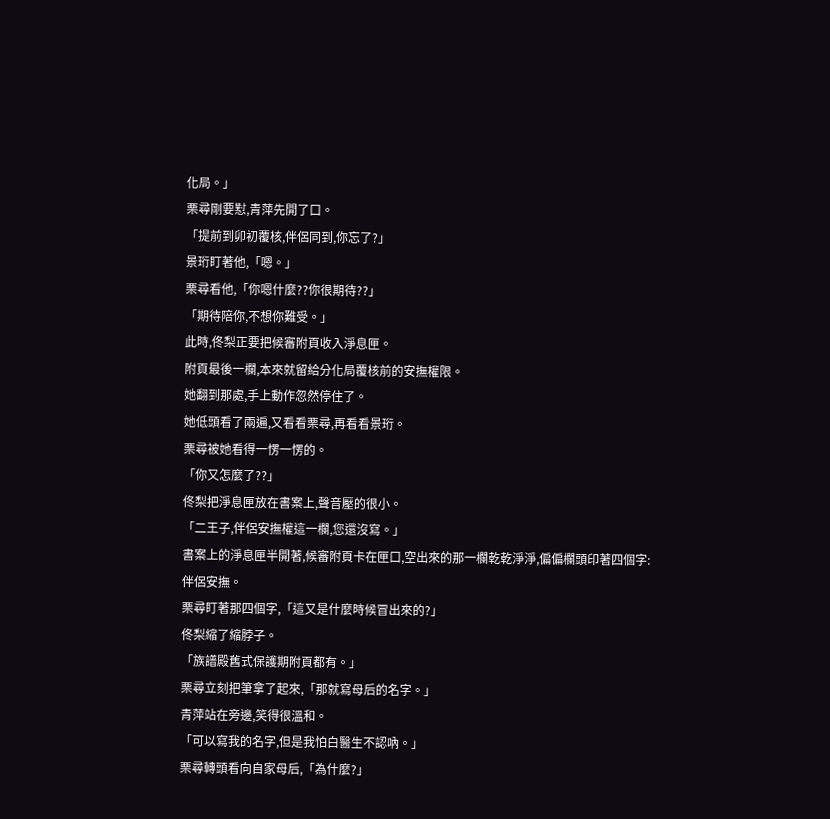化局。」
栗尋剛要懟,青萍先開了口。
「提前到卯初覆核,伴侶同到,你忘了?」
景珩盯著他,「嗯。」
栗尋看他,「你嗯什麼??你很期待??」
「期待陪你,不想你難受。」
此時,佟梨正要把候審附頁收入淨息匣。
附頁最後一欄,本來就留給分化局覆核前的安撫權限。
她翻到那處,手上動作忽然停住了。
她低頭看了兩遍,又看看栗尋,再看看景珩。
栗尋被她看得一愣一愣的。
「你又怎麼了??」
佟梨把淨息匣放在書案上,聲音壓的很小。
「二王子,伴侶安撫權這一欄,您還沒寫。」
書案上的淨息匣半開著,候審附頁卡在匣口,空出來的那一欄乾乾淨淨,偏偏欄頭印著四個字:
伴侶安撫。
栗尋盯著那四個字,「這又是什麼時候冒出來的?」
佟梨縮了縮脖子。
「族譜殿舊式保護期附頁都有。」
栗尋立刻把筆拿了起來,「那就寫母后的名字。」
青萍站在旁邊,笑得很溫和。
「可以寫我的名字,但是我怕白醫生不認吶。」
栗尋轉頭看向自家母后,「為什麼?」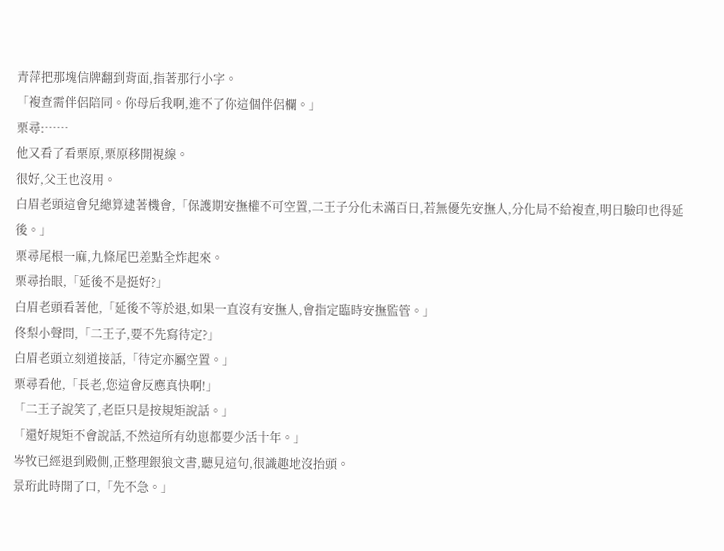青萍把那塊信牌翻到背面,指著那行小字。
「複查需伴侶陪同。你母后我啊,進不了你這個伴侶欄。」
栗尋:……
他又看了看栗原,栗原移開視線。
很好,父王也沒用。
白眉老頭這會兒總算逮著機會,「保護期安撫權不可空置,二王子分化未滿百日,若無優先安撫人,分化局不給複查,明日驗印也得延後。」
栗尋尾根一麻,九條尾巴差點全炸起來。
栗尋抬眼,「延後不是挺好?」
白眉老頭看著他,「延後不等於退,如果一直沒有安撫人,會指定臨時安撫監管。」
佟梨小聲問,「二王子,要不先寫待定?」
白眉老頭立刻道接話,「待定亦屬空置。」
栗尋看他,「長老,您這會反應真快啊!」
「二王子說笑了,老臣只是按規矩說話。」
「還好規矩不會說話,不然這所有幼崽都要少活十年。」
岑牧已經退到殿側,正整理銀狼文書,聽見這句,很識趣地沒抬頭。
景珩此時開了口,「先不急。」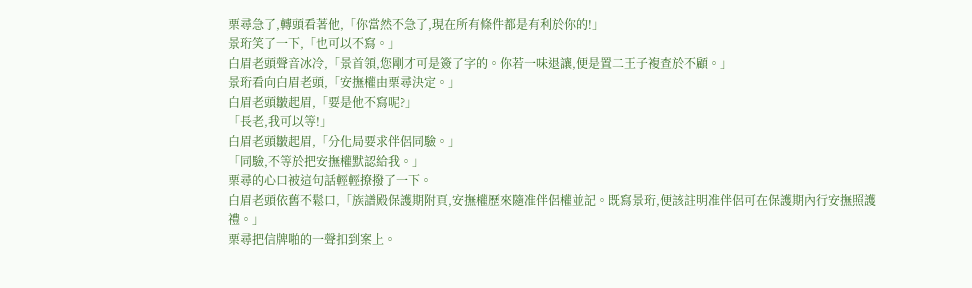栗尋急了,轉頭看著他,「你當然不急了,現在所有條件都是有利於你的!」
景珩笑了一下,「也可以不寫。」
白眉老頭聲音冰冷,「景首領,您剛才可是簽了字的。你若一味退讓,便是置二王子複查於不顧。」
景珩看向白眉老頭,「安撫權由栗尋決定。」
白眉老頭皺起眉,「要是他不寫呢?」
「長老,我可以等!」
白眉老頭皺起眉,「分化局要求伴侶同驗。」
「同驗,不等於把安撫權默認給我。」
栗尋的心口被這句話輕輕撩撥了一下。
白眉老頭依舊不鬆口,「族譜殿保護期附頁,安撫權歷來隨准伴侶權並記。既寫景珩,便該註明准伴侶可在保護期內行安撫照護禮。」
栗尋把信牌啪的一聲扣到案上。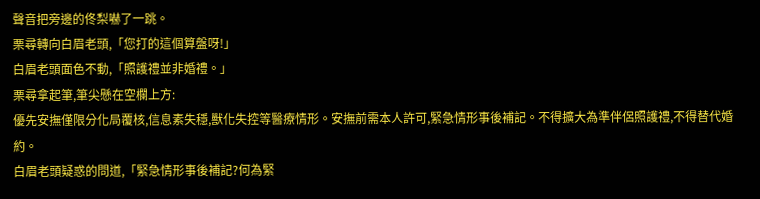聲音把旁邊的佟梨嚇了一跳。
栗尋轉向白眉老頭,「您打的這個算盤呀!」
白眉老頭面色不動,「照護禮並非婚禮。」
栗尋拿起筆,筆尖懸在空欄上方:
優先安撫僅限分化局覆核,信息素失穩,獸化失控等醫療情形。安撫前需本人許可,緊急情形事後補記。不得擴大為準伴侶照護禮,不得替代婚約。
白眉老頭疑惑的問道,「緊急情形事後補記?何為緊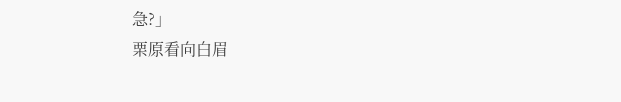急?」
栗原看向白眉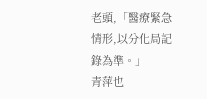老頭,「醫療緊急情形,以分化局記錄為準。」
青萍也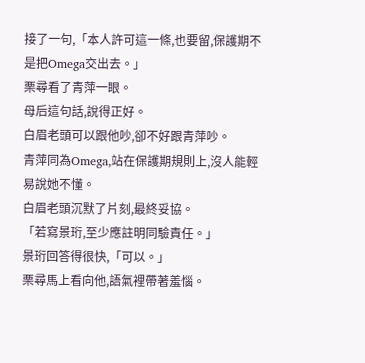接了一句,「本人許可這一條,也要留,保護期不是把Omega交出去。」
栗尋看了青萍一眼。
母后這句話,說得正好。
白眉老頭可以跟他吵,卻不好跟青萍吵。
青萍同為Omega,站在保護期規則上,沒人能輕易說她不懂。
白眉老頭沉默了片刻,最終妥協。
「若寫景珩,至少應註明同驗責任。」
景珩回答得很快,「可以。」
栗尋馬上看向他,語氣裡帶著羞惱。